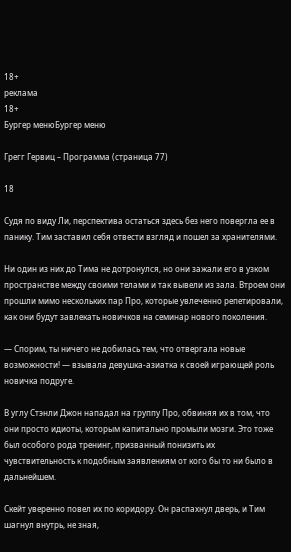18+
реклама
18+
Бургер менюБургер меню

Грегг Гервиц – Программа (страница 77)

18

Судя по виду Ли, перспектива остаться здесь без него повергла ее в панику. Тим заставил себя отвести взгляд и пошел за хранителями.

Ни один из них до Тима не дотронулся, но они зажали его в узком пространстве между своими телами и так вывели из зала. Втроем они прошли мимо нескольких пар Про, которые увлеченно репетировали, как они будут завлекать новичков на семинар нового поколения.

— Спорим, ты ничего не добилась тем, что отвергала новые возможности! — взывала девушка-азиатка к своей играющей роль новичка подруге.

В углу Стэнли Джон нападал на группу Про, обвиняя их в том, что они просто идиоты, которым капитально промыли мозги. Это тоже был особого рода тренинг, призванный понизить их чувствительность к подобным заявлениям от кого бы то ни было в дальнейшем.

Скейт уверенно повел их по коридору. Он распахнул дверь, и Тим шагнул внутрь, не зная,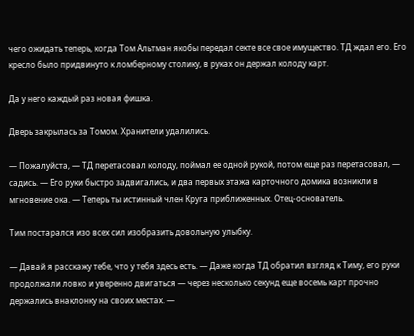чего ожидать теперь, когда Том Альтман якобы передал секте все свое имущество. ТД ждал его. Его кресло было придвинуто к ломберному столику, в руках он держал колоду карт.

Да у него каждый раз новая фишка.

Дверь закрылась за Томом. Хранители удалились.

— Пожалуйста, — ТД перетасовал колоду, поймал ее одной рукой, потом еще раз перетасовал, — садись. — Его руки быстро задвигались, и два первых этажа карточного домика возникли в мгновение ока. — Теперь ты истинный член Круга приближенных. Отец-основатель.

Тим постарался изо всех сил изобразить довольную улыбку.

— Давай я расскажу тебе, что у тебя здесь есть. — Даже когда ТД обратил взгляд к Тиму, его руки продолжали ловко и уверенно двигаться — через несколько секунд еще восемь карт прочно держались внаклонку на своих местах. —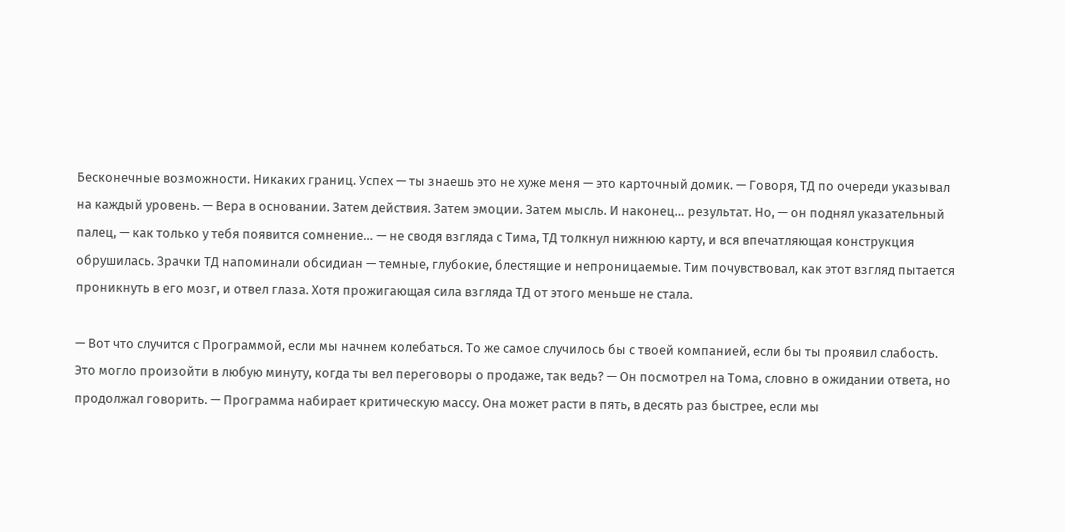Бесконечные возможности. Никаких границ. Успех — ты знаешь это не хуже меня — это карточный домик. — Говоря, ТД по очереди указывал на каждый уровень. — Вера в основании. Затем действия. Затем эмоции. Затем мысль. И наконец… результат. Но, — он поднял указательный палец, — как только у тебя появится сомнение… — не сводя взгляда с Тима, ТД толкнул нижнюю карту, и вся впечатляющая конструкция обрушилась. Зрачки ТД напоминали обсидиан — темные, глубокие, блестящие и непроницаемые. Тим почувствовал, как этот взгляд пытается проникнуть в его мозг, и отвел глаза. Хотя прожигающая сила взгляда ТД от этого меньше не стала.

— Вот что случится с Программой, если мы начнем колебаться. То же самое случилось бы с твоей компанией, если бы ты проявил слабость. Это могло произойти в любую минуту, когда ты вел переговоры о продаже, так ведь? — Он посмотрел на Тома, словно в ожидании ответа, но продолжал говорить. — Программа набирает критическую массу. Она может расти в пять, в десять раз быстрее, если мы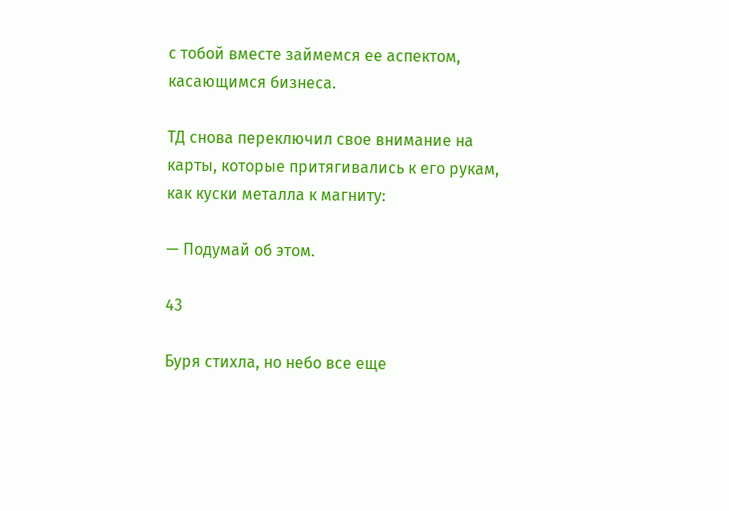с тобой вместе займемся ее аспектом, касающимся бизнеса.

ТД снова переключил свое внимание на карты, которые притягивались к его рукам, как куски металла к магниту:

— Подумай об этом.

43

Буря стихла, но небо все еще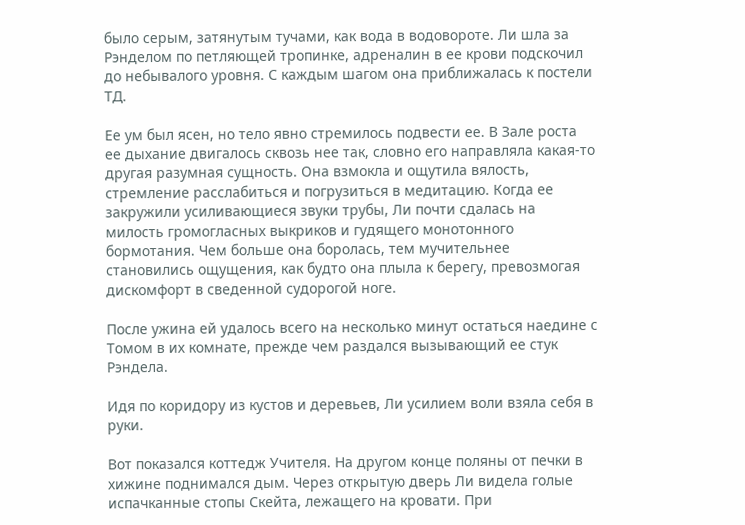было серым, затянутым тучами, как вода в водовороте. Ли шла за Рэнделом по петляющей тропинке, адреналин в ее крови подскочил до небывалого уровня. С каждым шагом она приближалась к постели ТД.

Ее ум был ясен, но тело явно стремилось подвести ее. В Зале роста ее дыхание двигалось сквозь нее так, словно его направляла какая-то другая разумная сущность. Она взмокла и ощутила вялость, стремление расслабиться и погрузиться в медитацию. Когда ее закружили усиливающиеся звуки трубы, Ли почти сдалась на милость громогласных выкриков и гудящего монотонного бормотания. Чем больше она боролась, тем мучительнее становились ощущения, как будто она плыла к берегу, превозмогая дискомфорт в сведенной судорогой ноге.

После ужина ей удалось всего на несколько минут остаться наедине с Томом в их комнате, прежде чем раздался вызывающий ее стук Рэндела.

Идя по коридору из кустов и деревьев, Ли усилием воли взяла себя в руки.

Вот показался коттедж Учителя. На другом конце поляны от печки в хижине поднимался дым. Через открытую дверь Ли видела голые испачканные стопы Скейта, лежащего на кровати. При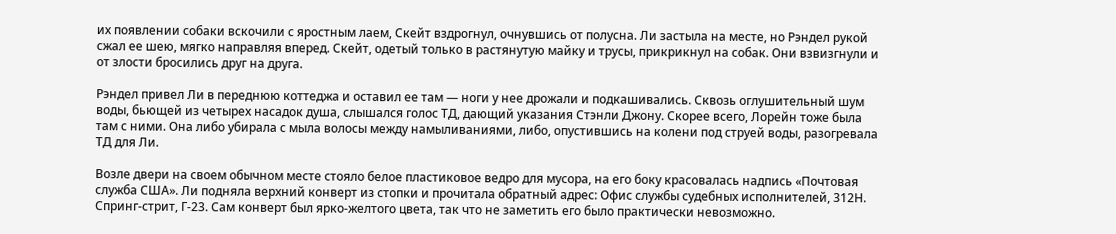их появлении собаки вскочили с яростным лаем, Скейт вздрогнул, очнувшись от полусна. Ли застыла на месте, но Рэндел рукой сжал ее шею, мягко направляя вперед. Скейт, одетый только в растянутую майку и трусы, прикрикнул на собак. Они взвизгнули и от злости бросились друг на друга.

Рэндел привел Ли в переднюю коттеджа и оставил ее там — ноги у нее дрожали и подкашивались. Сквозь оглушительный шум воды, бьющей из четырех насадок душа, слышался голос ТД, дающий указания Стэнли Джону. Скорее всего, Лорейн тоже была там с ними. Она либо убирала с мыла волосы между намыливаниями, либо, опустившись на колени под струей воды, разогревала ТД для Ли.

Возле двери на своем обычном месте стояло белое пластиковое ведро для мусора, на его боку красовалась надпись «Почтовая служба США». Ли подняла верхний конверт из стопки и прочитала обратный адрес: Офис службы судебных исполнителей, 312Н. Спринг-стрит, Г-23. Сам конверт был ярко-желтого цвета, так что не заметить его было практически невозможно.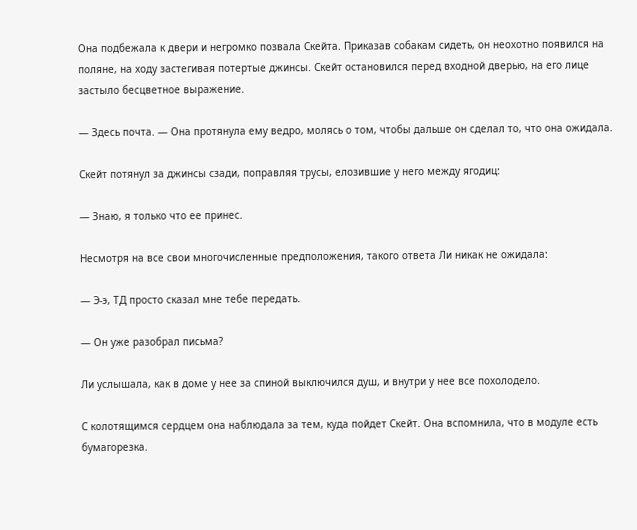Она подбежала к двери и негромко позвала Скейта. Приказав собакам сидеть, он неохотно появился на поляне, на ходу застегивая потертые джинсы. Скейт остановился перед входной дверью, на его лице застыло бесцветное выражение.

— Здесь почта. — Она протянула ему ведро, молясь о том, чтобы дальше он сделал то, что она ожидала.

Скейт потянул за джинсы сзади, поправляя трусы, елозившие у него между ягодиц:

— Знаю, я только что ее принес.

Несмотря на все свои многочисленные предположения, такого ответа Ли никак не ожидала:

— Э-э, ТД просто сказал мне тебе передать.

— Он уже разобрал письма?

Ли услышала, как в доме у нее за спиной выключился душ, и внутри у нее все похолодело.

С колотящимся сердцем она наблюдала за тем, куда пойдет Скейт. Она вспомнила, что в модуле есть бумагорезка.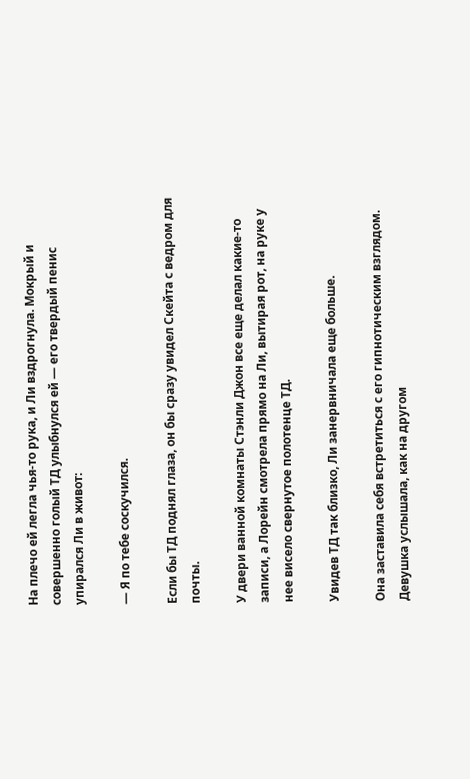На плечо ей легла чья-то рука, и Ли вздрогнула. Мокрый и совершенно голый ТД улыбнулся ей — его твердый пенис упирался Ли в живот:

— Я по тебе соскучился.

Если бы ТД поднял глаза, он бы сразу увидел Скейта с ведром для почты.

У двери ванной комнаты Стэнли Джон все еще делал какие-то записи, а Лорейн смотрела прямо на Ли, вытирая рот, на руке у нее висело свернутое полотенце ТД.

Увидев ТД так близко, Ли занервничала еще больше.

Она заставила себя встретиться с его гипнотическим взглядом. Девушка услышала, как на другом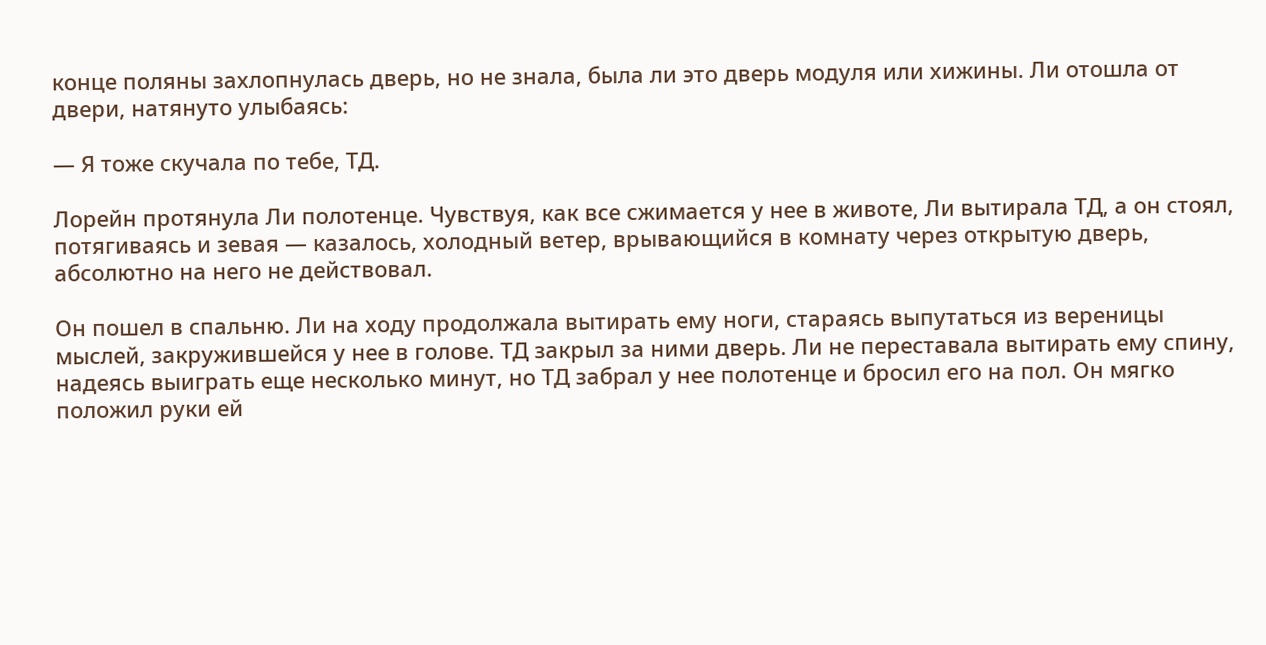конце поляны захлопнулась дверь, но не знала, была ли это дверь модуля или хижины. Ли отошла от двери, натянуто улыбаясь:

— Я тоже скучала по тебе, ТД.

Лорейн протянула Ли полотенце. Чувствуя, как все сжимается у нее в животе, Ли вытирала ТД, а он стоял, потягиваясь и зевая — казалось, холодный ветер, врывающийся в комнату через открытую дверь, абсолютно на него не действовал.

Он пошел в спальню. Ли на ходу продолжала вытирать ему ноги, стараясь выпутаться из вереницы мыслей, закружившейся у нее в голове. ТД закрыл за ними дверь. Ли не переставала вытирать ему спину, надеясь выиграть еще несколько минут, но ТД забрал у нее полотенце и бросил его на пол. Он мягко положил руки ей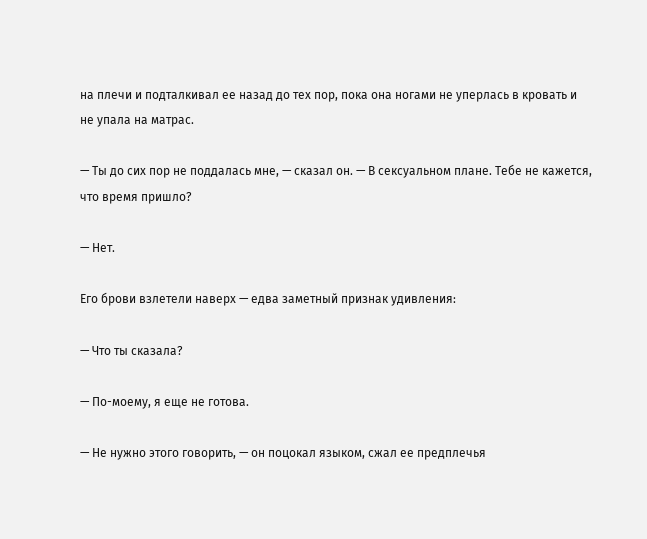на плечи и подталкивал ее назад до тех пор, пока она ногами не уперлась в кровать и не упала на матрас.

— Ты до сих пор не поддалась мне, — сказал он. — В сексуальном плане. Тебе не кажется, что время пришло?

— Нет.

Его брови взлетели наверх — едва заметный признак удивления:

— Что ты сказала?

— По-моему, я еще не готова.

— Не нужно этого говорить, — он поцокал языком, сжал ее предплечья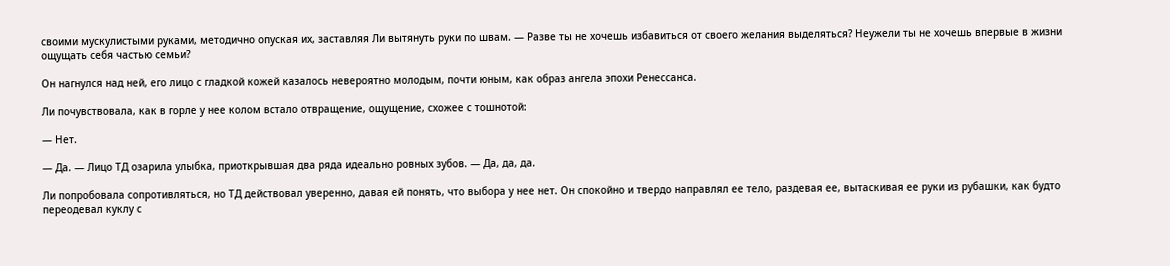своими мускулистыми руками, методично опуская их, заставляя Ли вытянуть руки по швам. — Разве ты не хочешь избавиться от своего желания выделяться? Неужели ты не хочешь впервые в жизни ощущать себя частью семьи?

Он нагнулся над ней, его лицо с гладкой кожей казалось невероятно молодым, почти юным, как образ ангела эпохи Ренессанса.

Ли почувствовала, как в горле у нее колом встало отвращение, ощущение, схожее с тошнотой:

— Нет.

— Да. — Лицо ТД озарила улыбка, приоткрывшая два ряда идеально ровных зубов. — Да, да, да.

Ли попробовала сопротивляться, но ТД действовал уверенно, давая ей понять, что выбора у нее нет. Он спокойно и твердо направлял ее тело, раздевая ее, вытаскивая ее руки из рубашки, как будто переодевал куклу с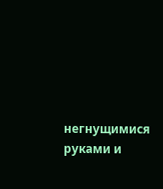негнущимися руками и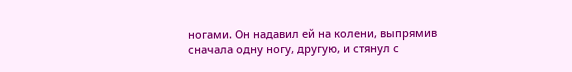ногами. Он надавил ей на колени, выпрямив сначала одну ногу, другую, и стянул с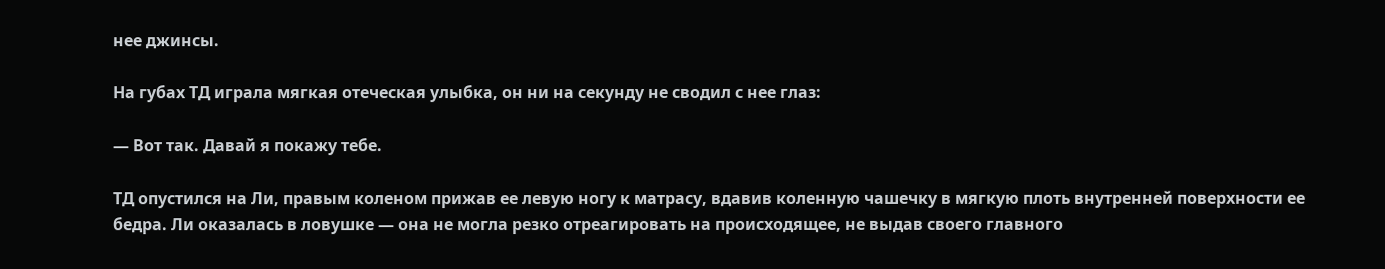нее джинсы.

На губах ТД играла мягкая отеческая улыбка, он ни на секунду не сводил с нее глаз:

— Вот так. Давай я покажу тебе.

ТД опустился на Ли, правым коленом прижав ее левую ногу к матрасу, вдавив коленную чашечку в мягкую плоть внутренней поверхности ее бедра. Ли оказалась в ловушке — она не могла резко отреагировать на происходящее, не выдав своего главного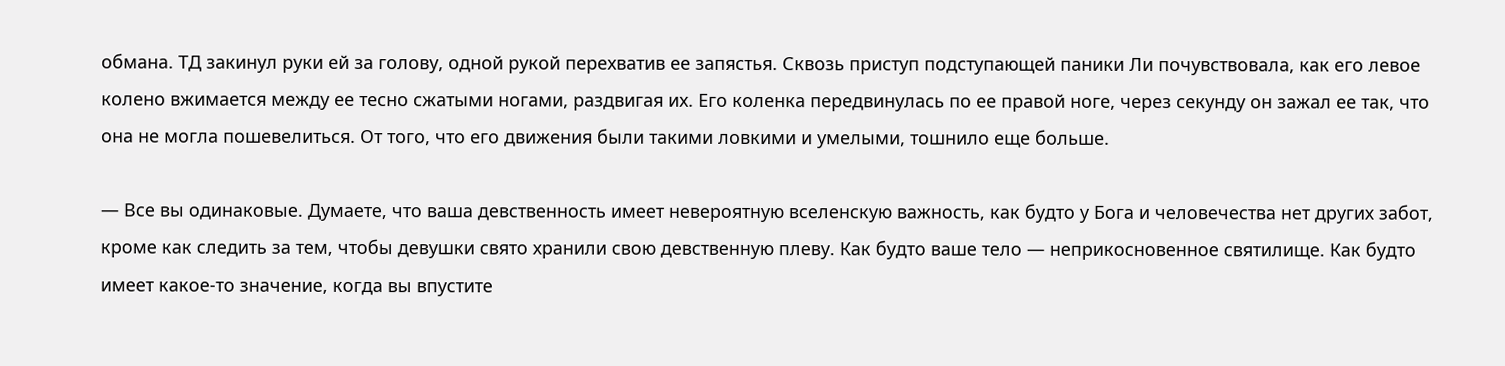обмана. ТД закинул руки ей за голову, одной рукой перехватив ее запястья. Сквозь приступ подступающей паники Ли почувствовала, как его левое колено вжимается между ее тесно сжатыми ногами, раздвигая их. Его коленка передвинулась по ее правой ноге, через секунду он зажал ее так, что она не могла пошевелиться. От того, что его движения были такими ловкими и умелыми, тошнило еще больше.

— Все вы одинаковые. Думаете, что ваша девственность имеет невероятную вселенскую важность, как будто у Бога и человечества нет других забот, кроме как следить за тем, чтобы девушки свято хранили свою девственную плеву. Как будто ваше тело — неприкосновенное святилище. Как будто имеет какое-то значение, когда вы впустите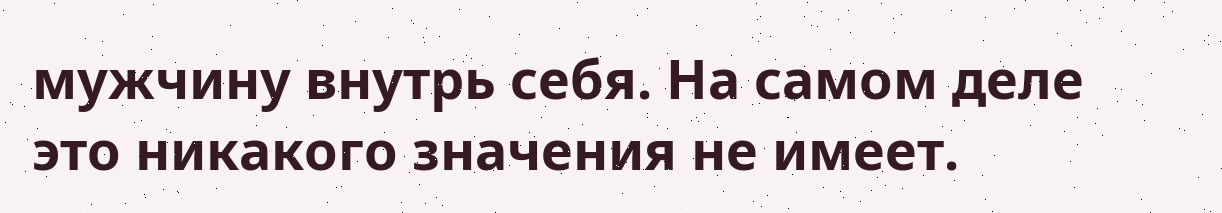мужчину внутрь себя. На самом деле это никакого значения не имеет.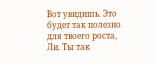Вот увидишь. Это будет так полезно для твоего роста, Ли. Ты так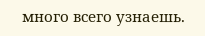много всего узнаешь.